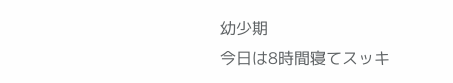幼少期
今日は8時間寝てスッキ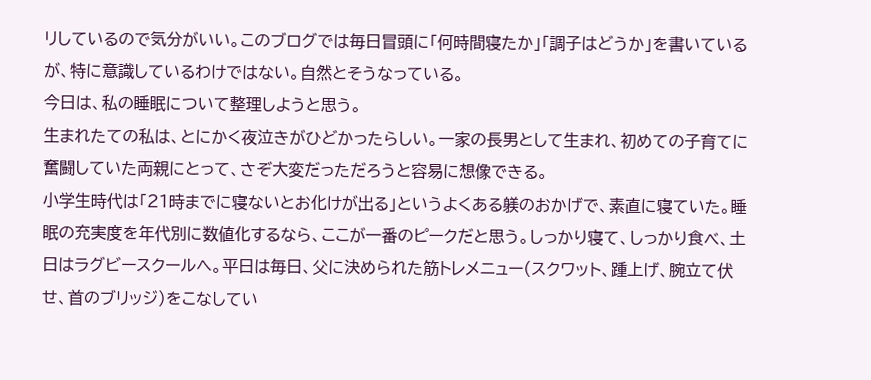リしているので気分がいい。このブログでは毎日冒頭に「何時間寝たか」「調子はどうか」を書いているが、特に意識しているわけではない。自然とそうなっている。
今日は、私の睡眠について整理しようと思う。
生まれたての私は、とにかく夜泣きがひどかったらしい。一家の長男として生まれ、初めての子育てに奮闘していた両親にとって、さぞ大変だっただろうと容易に想像できる。
小学生時代は「21時までに寝ないとお化けが出る」というよくある躾のおかげで、素直に寝ていた。睡眠の充実度を年代別に数値化するなら、ここが一番のピークだと思う。しっかり寝て、しっかり食べ、土日はラグビースクールへ。平日は毎日、父に決められた筋トレメニュー(スクワット、踵上げ、腕立て伏せ、首のブリッジ)をこなしてい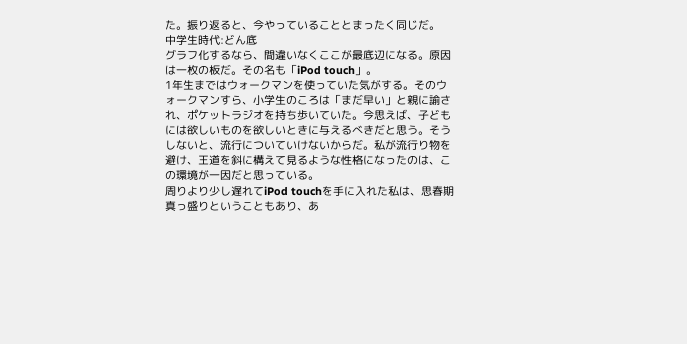た。振り返ると、今やっていることとまったく同じだ。
中学生時代:どん底
グラフ化するなら、間違いなくここが最底辺になる。原因は一枚の板だ。その名も「iPod touch」。
1年生まではウォークマンを使っていた気がする。そのウォークマンすら、小学生のころは「まだ早い」と親に諭され、ポケットラジオを持ち歩いていた。今思えば、子どもには欲しいものを欲しいときに与えるべきだと思う。そうしないと、流行についていけないからだ。私が流行り物を避け、王道を斜に構えて見るような性格になったのは、この環境が一因だと思っている。
周りより少し遅れてiPod touchを手に入れた私は、思春期真っ盛りということもあり、あ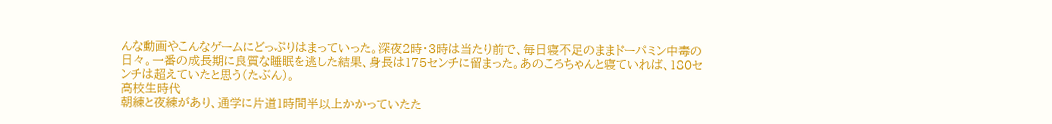んな動画やこんなゲームにどっぷりはまっていった。深夜2時・3時は当たり前で、毎日寝不足のままドーパミン中毒の日々。一番の成長期に良質な睡眠を逃した結果、身長は175センチに留まった。あのころちゃんと寝ていれば、180センチは超えていたと思う(たぶん)。
高校生時代
朝練と夜練があり、通学に片道1時間半以上かかっていたた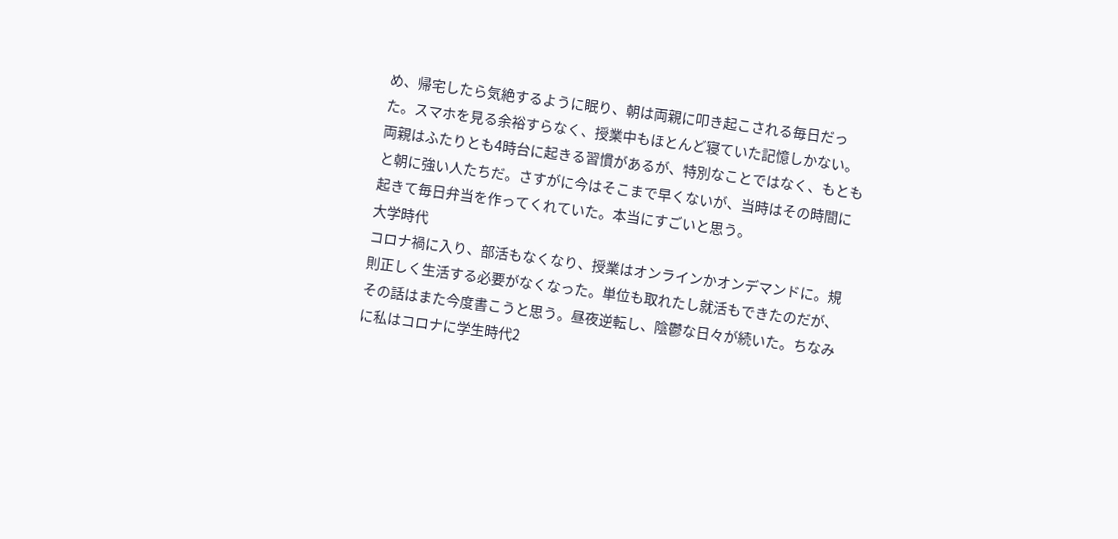め、帰宅したら気絶するように眠り、朝は両親に叩き起こされる毎日だった。スマホを見る余裕すらなく、授業中もほとんど寝ていた記憶しかない。
両親はふたりとも4時台に起きる習慣があるが、特別なことではなく、もともと朝に強い人たちだ。さすがに今はそこまで早くないが、当時はその時間に起きて毎日弁当を作ってくれていた。本当にすごいと思う。
大学時代
コロナ禍に入り、部活もなくなり、授業はオンラインかオンデマンドに。規則正しく生活する必要がなくなった。単位も取れたし就活もできたのだが、その話はまた今度書こうと思う。昼夜逆転し、陰鬱な日々が続いた。ちなみに私はコロナに学生時代2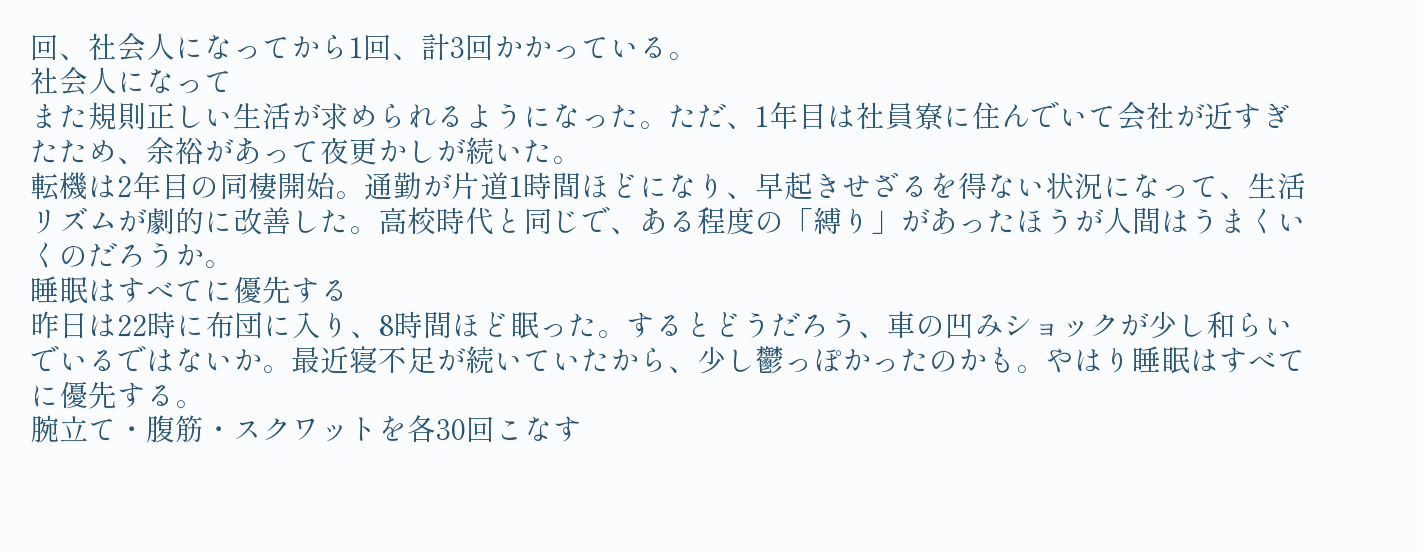回、社会人になってから1回、計3回かかっている。
社会人になって
また規則正しい生活が求められるようになった。ただ、1年目は社員寮に住んでいて会社が近すぎたため、余裕があって夜更かしが続いた。
転機は2年目の同棲開始。通勤が片道1時間ほどになり、早起きせざるを得ない状況になって、生活リズムが劇的に改善した。高校時代と同じで、ある程度の「縛り」があったほうが人間はうまくいくのだろうか。
睡眠はすべてに優先する
昨日は22時に布団に入り、8時間ほど眠った。するとどうだろう、車の凹みショックが少し和らいでいるではないか。最近寝不足が続いていたから、少し鬱っぽかったのかも。やはり睡眠はすべてに優先する。
腕立て・腹筋・スクワットを各30回こなす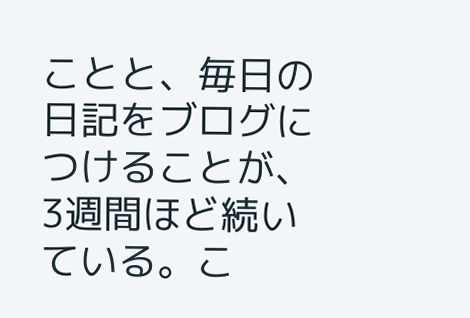ことと、毎日の日記をブログにつけることが、3週間ほど続いている。こ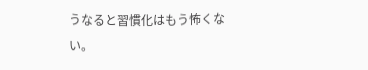うなると習慣化はもう怖くない。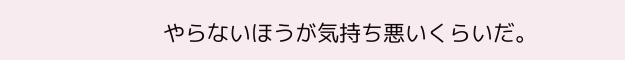やらないほうが気持ち悪いくらいだ。